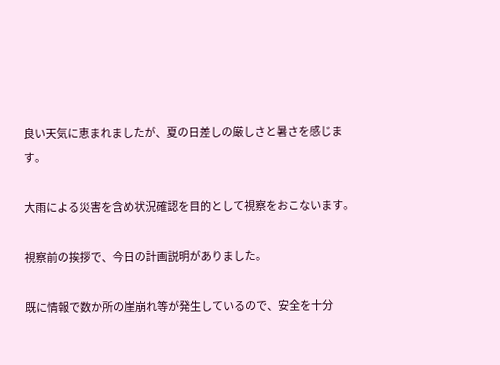良い天気に恵まれましたが、夏の日差しの厳しさと暑さを感じます。

大雨による災害を含め状況確認を目的として視察をおこないます。

視察前の挨拶で、今日の計画説明がありました。

既に情報で数か所の崖崩れ等が発生しているので、安全を十分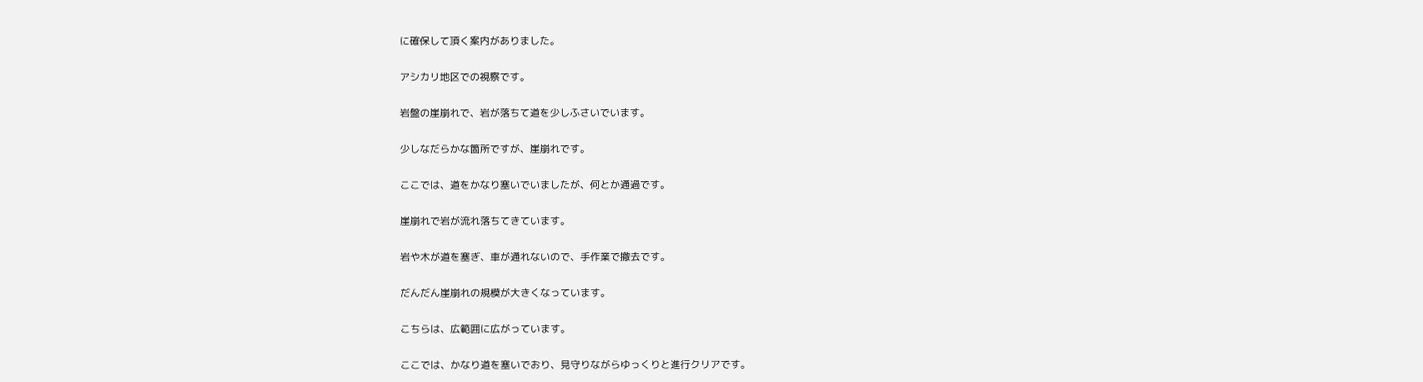に確保して頂く案内がありました。

アシカリ地区での視察です。

岩盤の崖崩れで、岩が落ちて道を少しふさいでいます。

少しなだらかな箇所ですが、崖崩れです。

ここでは、道をかなり塞いでいましたが、何とか通過です。

崖崩れで岩が流れ落ちてきています。

岩や木が道を塞ぎ、車が通れないので、手作業で撤去です。

だんだん崖崩れの規模が大きくなっています。

こちらは、広範囲に広がっています。

ここでは、かなり道を塞いでおり、見守りながらゆっくりと進行クリアです。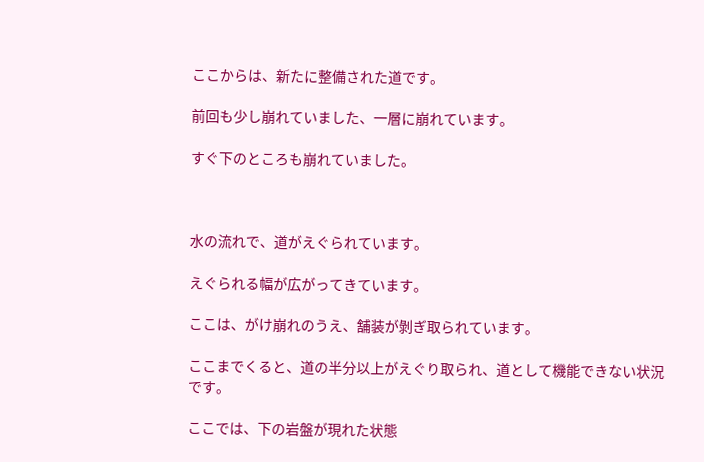ここからは、新たに整備された道です。

前回も少し崩れていました、一層に崩れています。

すぐ下のところも崩れていました。



水の流れで、道がえぐられています。

えぐられる幅が広がってきています。

ここは、がけ崩れのうえ、舗装が剝ぎ取られています。

ここまでくると、道の半分以上がえぐり取られ、道として機能できない状況です。

ここでは、下の岩盤が現れた状態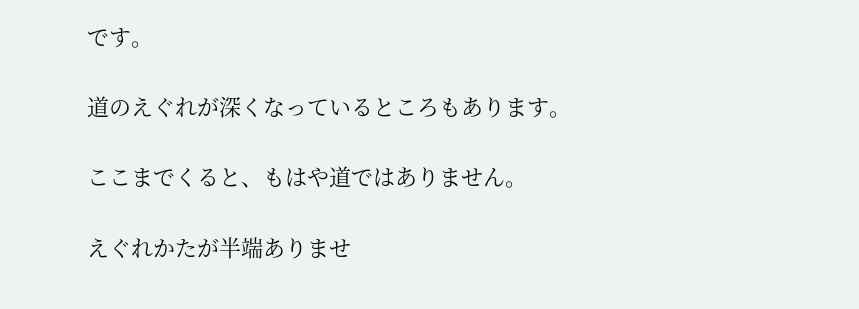です。

道のえぐれが深くなっているところもあります。

ここまでくると、もはや道ではありません。

えぐれかたが半端ありませ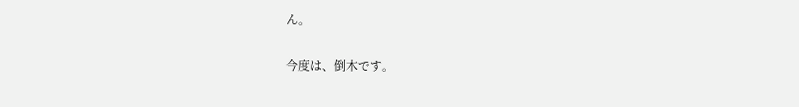ん。

今度は、倒木です。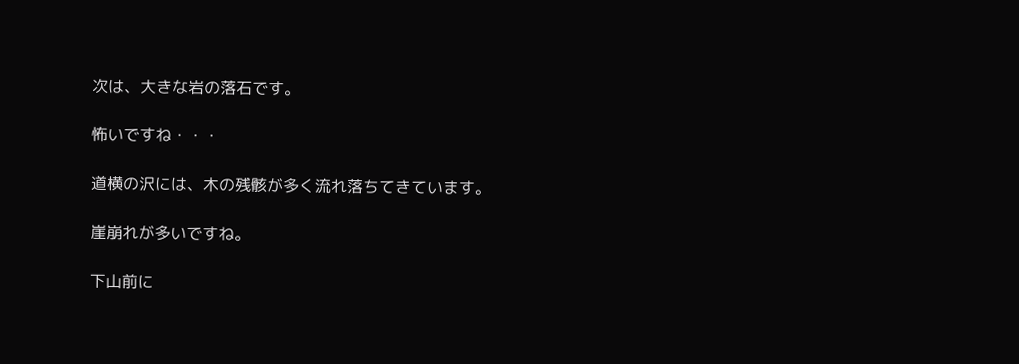次は、大きな岩の落石です。

怖いですね・・・

道横の沢には、木の残骸が多く流れ落ちてきています。

崖崩れが多いですね。

下山前に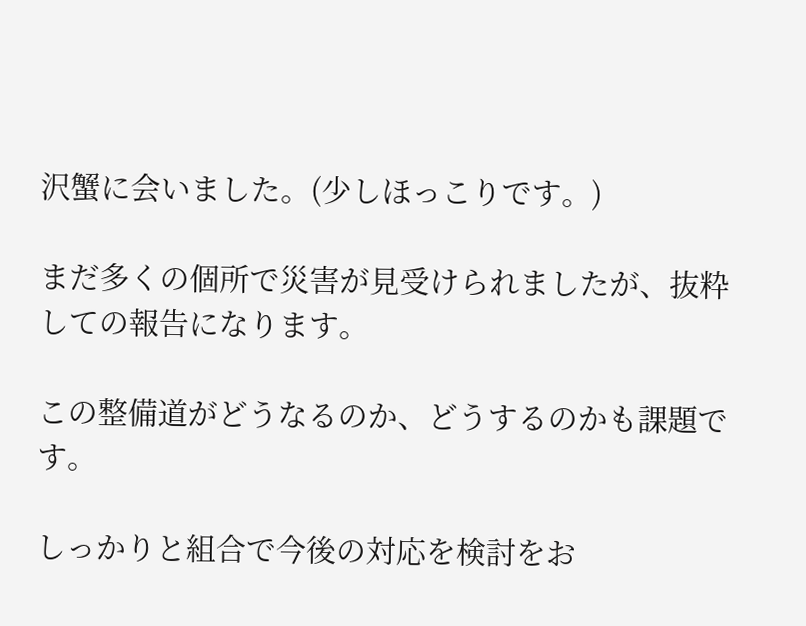沢蟹に会いました。(少しほっこりです。)

まだ多くの個所で災害が見受けられましたが、抜粋しての報告になります。

この整備道がどうなるのか、どうするのかも課題です。

しっかりと組合で今後の対応を検討をお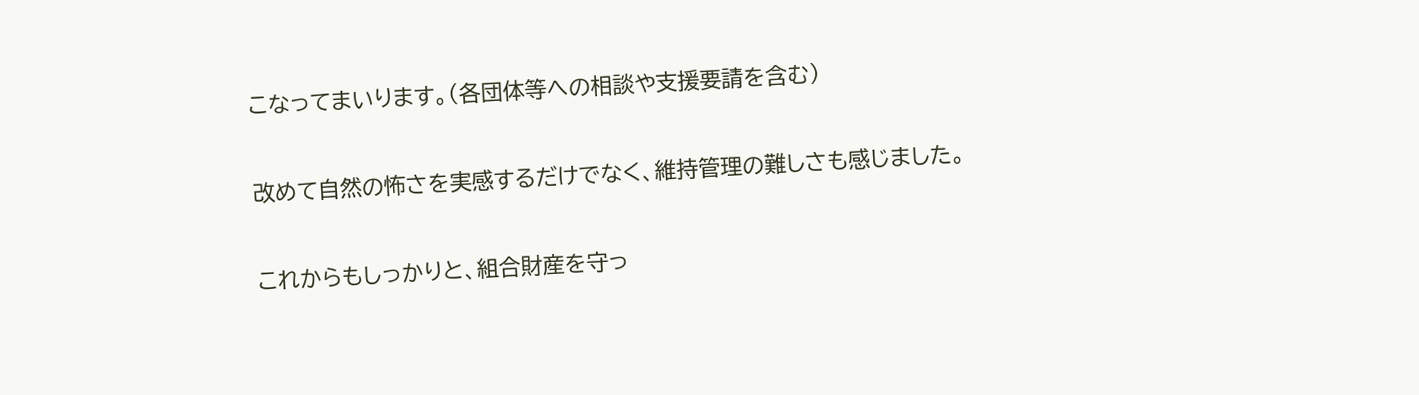こなってまいります。(各団体等への相談や支援要請を含む)

改めて自然の怖さを実感するだけでなく、維持管理の難しさも感じました。

これからもしっかりと、組合財産を守っ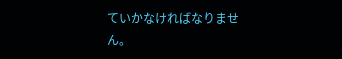ていかなければなりません。